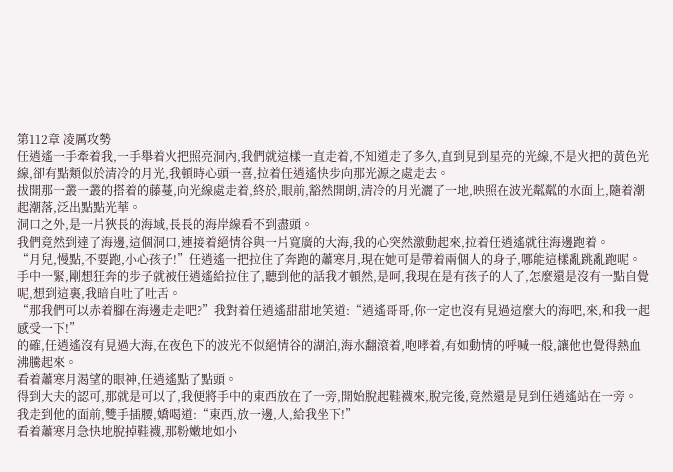第112章 凌厲攻勢
任逍遙一手牽着我,一手舉着火把照亮洞內,我們就這樣一直走着,不知道走了多久,直到見到星亮的光線,不是火把的黃色光線,卻有點類似於清冷的月光,我頓時心頭一喜,拉着任逍遙快步向那光源之處走去。
拔開那一叢一叢的搭着的藤蔓,向光線處走着,終於,眼前,豁然開朗,清冷的月光灑了一地,映照在波光粼粼的水面上,隨着潮起潮落,泛出點點光華。
洞口之外,是一片狹長的海域,長長的海岸線看不到盡頭。
我們竟然到達了海邊,這個洞口,連接着絕情谷與一片寬廣的大海,我的心突然激動起來,拉着任逍遙就往海邊跑着。
“月兒,慢點,不要跑,小心孩子!”任逍遙一把拉住了奔跑的蕭寒月,現在她可是帶着兩個人的身子,哪能這樣亂跳亂跑呢。
手中一緊,剛想狂奔的步子就被任逍遙給拉住了,聽到他的話我才頓然,是呵,我現在是有孩子的人了,怎麼還是沒有一點自覺呢,想到這裏,我暗自吐了吐舌。
“那我們可以赤着腳在海邊走走吧?”我對着任逍遙甜甜地笑道:“逍遙哥哥,你一定也沒有見過這麼大的海吧,來,和我一起感受一下!”
的確,任逍遙沒有見過大海,在夜色下的波光不似絕情谷的湖泊,海水翻滾着,咆哮着,有如動情的呼喊一般,讓他也覺得熱血沸騰起來。
看着蕭寒月渴望的眼神,任逍遙點了點頭。
得到大夫的認可,那就是可以了,我便將手中的東西放在了一旁,開始脫起鞋襪來,脫完後,竟然還是見到任逍遙站在一旁。
我走到他的面前,雙手插腰,嬌喝道:“東西,放一邊,人,給我坐下!”
看着蕭寒月急快地脫掉鞋襪,那粉嫩地如小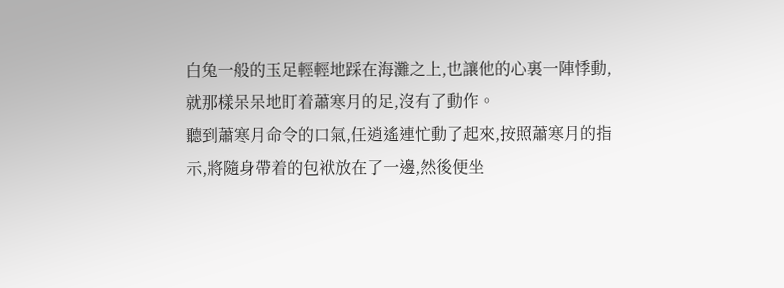白兔一般的玉足輕輕地踩在海灘之上,也讓他的心裏一陣悸動,就那樣呆呆地盯着蕭寒月的足,沒有了動作。
聽到蕭寒月命令的口氣,任逍遙連忙動了起來,按照蕭寒月的指示,將隨身帶着的包袱放在了一邊,然後便坐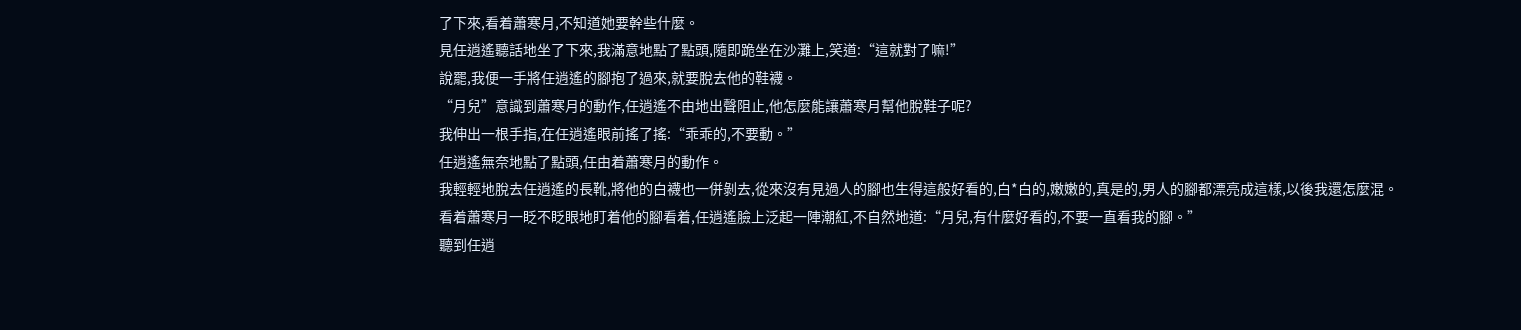了下來,看着蕭寒月,不知道她要幹些什麼。
見任逍遙聽話地坐了下來,我滿意地點了點頭,隨即跪坐在沙灘上,笑道:“這就對了嘛!”
說罷,我便一手將任逍遙的腳抱了過來,就要脫去他的鞋襪。
“月兒”意識到蕭寒月的動作,任逍遙不由地出聲阻止,他怎麼能讓蕭寒月幫他脫鞋子呢?
我伸出一根手指,在任逍遙眼前搖了搖:“乖乖的,不要動。”
任逍遙無奈地點了點頭,任由着蕭寒月的動作。
我輕輕地脫去任逍遙的長靴,將他的白襪也一併剝去,從來沒有見過人的腳也生得這般好看的,白*白的,嫩嫩的,真是的,男人的腳都漂亮成這樣,以後我還怎麼混。
看着蕭寒月一眨不眨眼地盯着他的腳看着,任逍遙臉上泛起一陣潮紅,不自然地道:“月兒,有什麼好看的,不要一直看我的腳。”
聽到任逍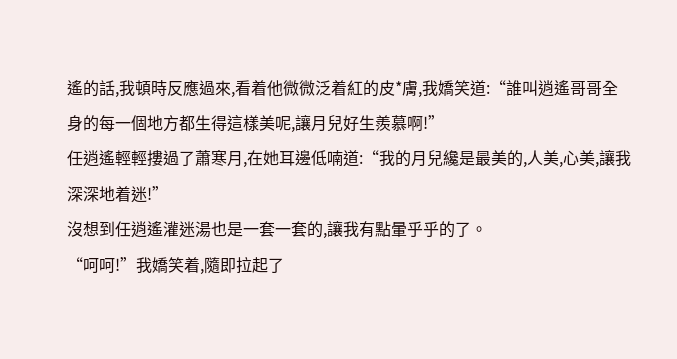遙的話,我頓時反應過來,看着他微微泛着紅的皮*膚,我嬌笑道:“誰叫逍遙哥哥全身的每一個地方都生得這樣美呢,讓月兒好生羨慕啊!”
任逍遙輕輕摟過了蕭寒月,在她耳邊低喃道:“我的月兒纔是最美的,人美,心美,讓我深深地着迷!”
沒想到任逍遙灌迷湯也是一套一套的,讓我有點暈乎乎的了。
“呵呵!”我嬌笑着,隨即拉起了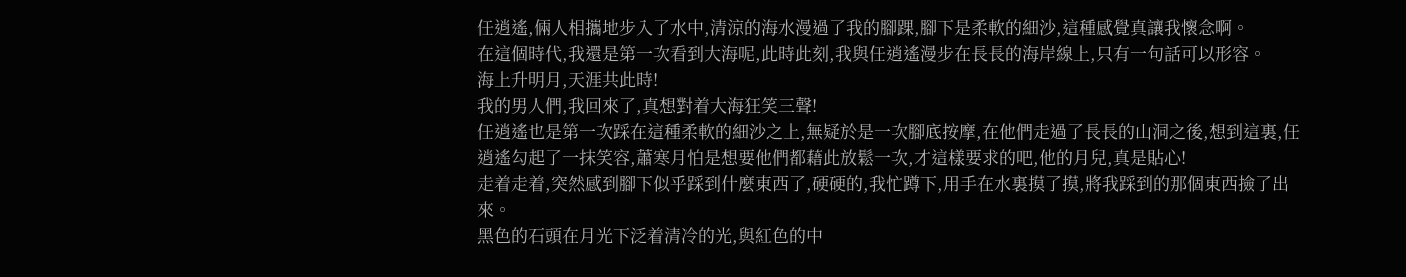任逍遙,倆人相攜地步入了水中,清涼的海水漫過了我的腳踝,腳下是柔軟的細沙,這種感覺真讓我懷念啊。
在這個時代,我還是第一次看到大海呢,此時此刻,我與任逍遙漫步在長長的海岸線上,只有一句話可以形容。
海上升明月,天涯共此時!
我的男人們,我回來了,真想對着大海狂笑三聲!
任逍遙也是第一次踩在這種柔軟的細沙之上,無疑於是一次腳底按摩,在他們走過了長長的山洞之後,想到這裏,任逍遙勾起了一抹笑容,蕭寒月怕是想要他們都藉此放鬆一次,才這樣要求的吧,他的月兒,真是貼心!
走着走着,突然感到腳下似乎踩到什麼東西了,硬硬的,我忙蹲下,用手在水裏摸了摸,將我踩到的那個東西撿了出來。
黑色的石頭在月光下泛着清冷的光,與紅色的中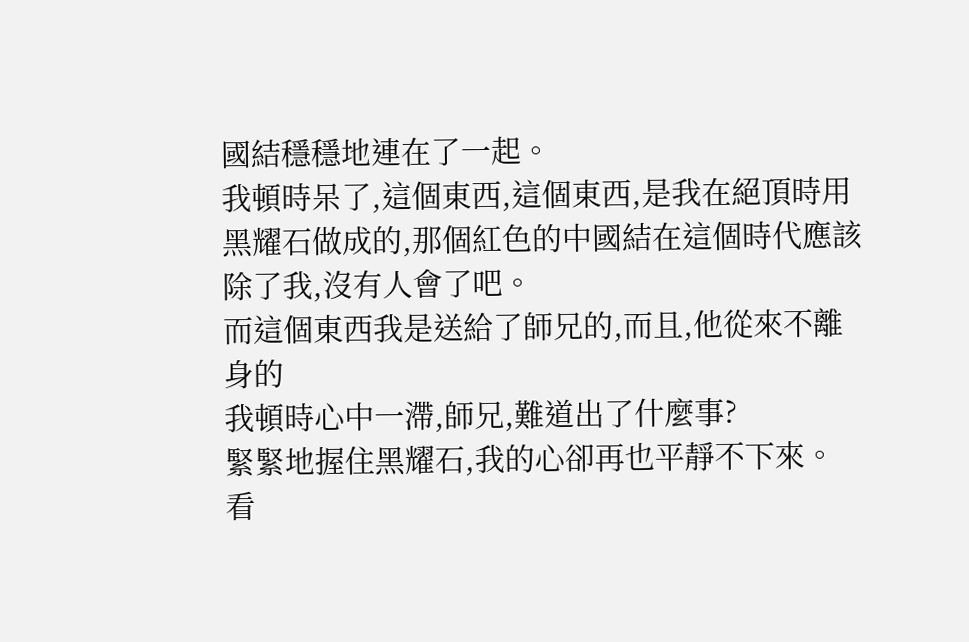國結穩穩地連在了一起。
我頓時呆了,這個東西,這個東西,是我在絕頂時用黑耀石做成的,那個紅色的中國結在這個時代應該除了我,沒有人會了吧。
而這個東西我是送給了師兄的,而且,他從來不離身的
我頓時心中一滯,師兄,難道出了什麼事?
緊緊地握住黑耀石,我的心卻再也平靜不下來。
看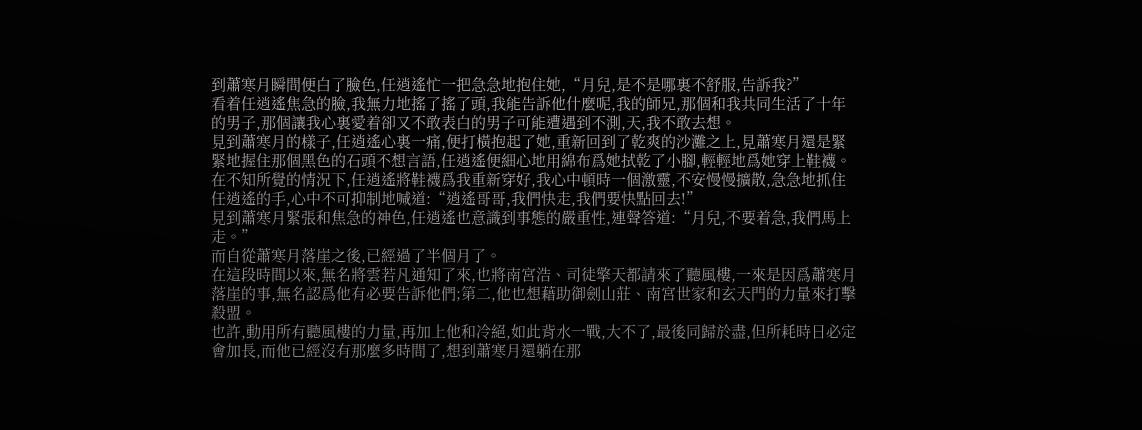到蕭寒月瞬間便白了臉色,任逍遙忙一把急急地抱住她,“月兒,是不是哪裏不舒服,告訴我?”
看着任逍遙焦急的臉,我無力地搖了搖了頭,我能告訴他什麼呢,我的師兄,那個和我共同生活了十年的男子,那個讓我心裏愛着卻又不敢表白的男子可能遭遇到不測,天,我不敢去想。
見到蕭寒月的樣子,任逍遙心裏一痛,便打橫抱起了她,重新回到了乾爽的沙灘之上,見蕭寒月還是緊緊地握住那個黑色的石頭不想言語,任逍遙便細心地用綿布爲她拭乾了小腳,輕輕地爲她穿上鞋襪。
在不知所覺的情況下,任逍遙將鞋襪爲我重新穿好,我心中頓時一個激靈,不安慢慢擴散,急急地抓住任逍遙的手,心中不可抑制地喊道:“逍遙哥哥,我們快走,我們要快點回去!”
見到蕭寒月緊張和焦急的神色,任逍遙也意識到事態的嚴重性,連聲答道:“月兒,不要着急,我們馬上走。”
而自從蕭寒月落崖之後,已經過了半個月了。
在這段時間以來,無名將雲若凡通知了來,也將南宮浩、司徒擎天都請來了聽風樓,一來是因爲蕭寒月落崖的事,無名認爲他有必要告訴他們;第二,他也想藉助御劍山莊、南宮世家和玄天門的力量來打擊殺盟。
也許,動用所有聽風樓的力量,再加上他和冷絕,如此背水一戰,大不了,最後同歸於盡,但所耗時日必定會加長,而他已經沒有那麼多時間了,想到蕭寒月還躺在那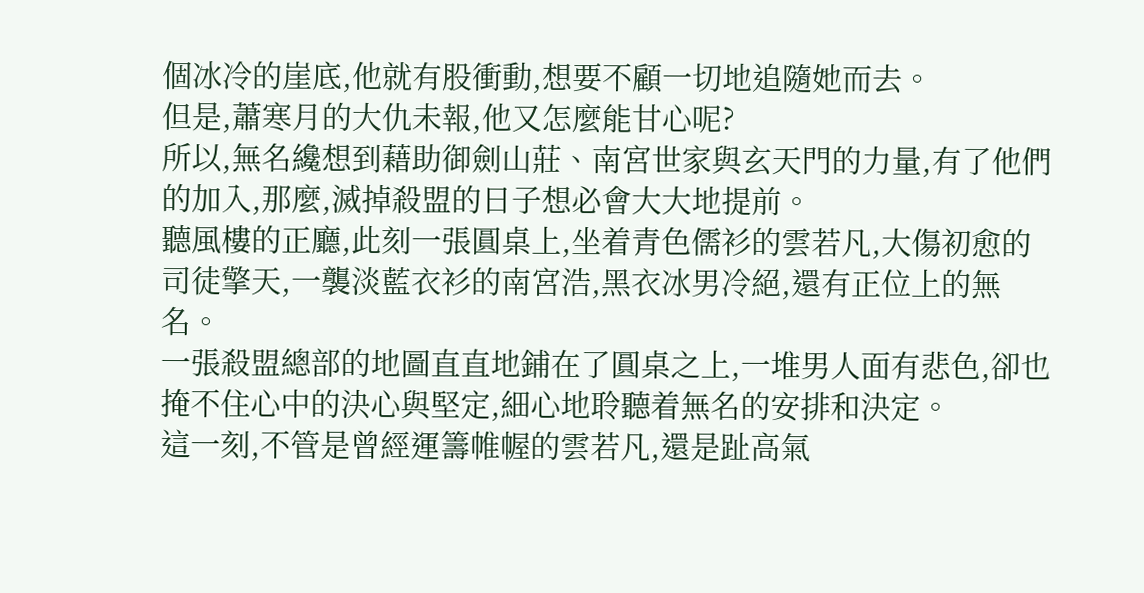個冰冷的崖底,他就有股衝動,想要不顧一切地追隨她而去。
但是,蕭寒月的大仇未報,他又怎麼能甘心呢?
所以,無名纔想到藉助御劍山莊、南宮世家與玄天門的力量,有了他們的加入,那麼,滅掉殺盟的日子想必會大大地提前。
聽風樓的正廳,此刻一張圓桌上,坐着青色儒衫的雲若凡,大傷初愈的司徒擎天,一襲淡藍衣衫的南宮浩,黑衣冰男冷絕,還有正位上的無名。
一張殺盟總部的地圖直直地鋪在了圓桌之上,一堆男人面有悲色,卻也掩不住心中的決心與堅定,細心地聆聽着無名的安排和決定。
這一刻,不管是曾經運籌帷幄的雲若凡,還是趾高氣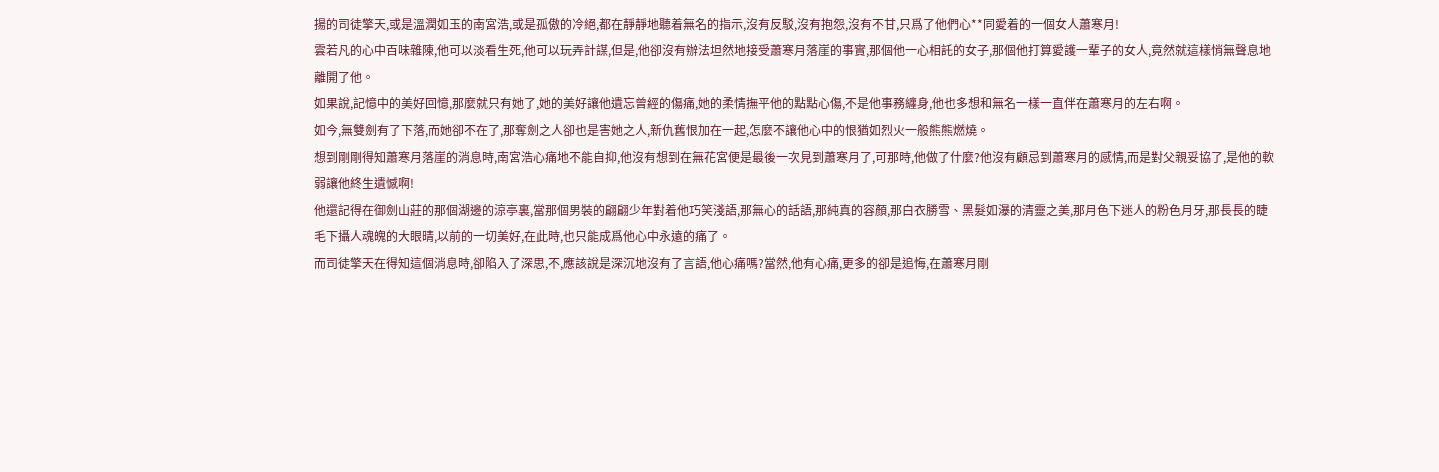揚的司徒擎天,或是溫潤如玉的南宮浩,或是孤傲的冷絕,都在靜靜地聽着無名的指示,沒有反駁,沒有抱怨,沒有不甘,只爲了他們心**同愛着的一個女人蕭寒月!
雲若凡的心中百味雜陳,他可以淡看生死,他可以玩弄計謀,但是,他卻沒有辦法坦然地接受蕭寒月落崖的事實,那個他一心相託的女子,那個他打算愛護一輩子的女人,竟然就這樣悄無聲息地離開了他。
如果說,記憶中的美好回憶,那麼就只有她了,她的美好讓他遺忘曾經的傷痛,她的柔情撫平他的點點心傷,不是他事務纏身,他也多想和無名一樣一直伴在蕭寒月的左右啊。
如今,無雙劍有了下落,而她卻不在了,那奪劍之人卻也是害她之人,新仇舊恨加在一起,怎麼不讓他心中的恨猶如烈火一般熊熊燃燒。
想到剛剛得知蕭寒月落崖的消息時,南宮浩心痛地不能自抑,他沒有想到在無花宮便是最後一次見到蕭寒月了,可那時,他做了什麼?他沒有顧忌到蕭寒月的感情,而是對父親妥協了,是他的軟弱讓他終生遺憾啊!
他還記得在御劍山莊的那個湖邊的涼亭裏,當那個男裝的翩翩少年對着他巧笑淺語,那無心的話語,那純真的容顏,那白衣勝雪、黑髮如瀑的清靈之美,那月色下迷人的粉色月牙,那長長的睫毛下攝人魂魄的大眼晴,以前的一切美好,在此時,也只能成爲他心中永遠的痛了。
而司徒擎天在得知這個消息時,卻陷入了深思,不,應該說是深沉地沒有了言語,他心痛嗎?當然,他有心痛,更多的卻是追悔,在蕭寒月剛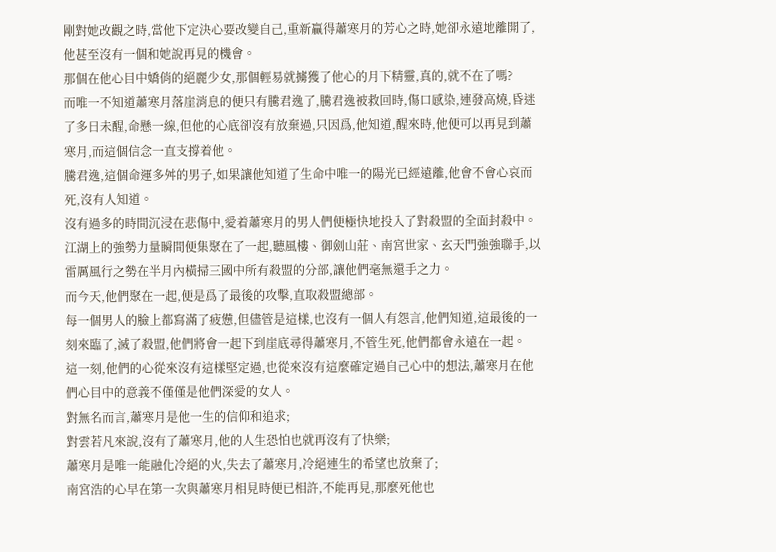剛對她改觀之時,當他下定決心要改變自己,重新贏得蕭寒月的芳心之時,她卻永遠地離開了,他甚至沒有一個和她說再見的機會。
那個在他心目中嬌俏的絕麗少女,那個輕易就擄獲了他心的月下精靈,真的,就不在了嗎?
而唯一不知道蕭寒月落崖消息的便只有騰君逸了,騰君逸被救回時,傷口感染,連發高燒,昏迷了多日未醒,命懸一線,但他的心底卻沒有放棄過,只因爲,他知道,醒來時,他便可以再見到蕭寒月,而這個信念一直支撐着他。
騰君逸,這個命運多舛的男子,如果讓他知道了生命中唯一的陽光已經遠離,他會不會心哀而死,沒有人知道。
沒有過多的時間沉浸在悲傷中,愛着蕭寒月的男人們便極快地投入了對殺盟的全面封殺中。
江湖上的強勢力量瞬間便集聚在了一起,聽風樓、御劍山莊、南宮世家、玄天門強強聯手,以雷厲風行之勢在半月內橫掃三國中所有殺盟的分部,讓他們毫無還手之力。
而今天,他們聚在一起,便是爲了最後的攻擊,直取殺盟總部。
每一個男人的臉上都寫滿了疲憊,但儘管是這樣,也沒有一個人有怨言,他們知道,這最後的一刻來臨了,滅了殺盟,他們將會一起下到崖底尋得蕭寒月,不管生死,他們都會永遠在一起。
這一刻,他們的心從來沒有這樣堅定過,也從來沒有這麼確定過自己心中的想法,蕭寒月在他們心目中的意義不僅僅是他們深愛的女人。
對無名而言,蕭寒月是他一生的信仰和追求;
對雲若凡來說,沒有了蕭寒月,他的人生恐怕也就再沒有了快樂;
蕭寒月是唯一能融化冷絕的火,失去了蕭寒月,冷絕連生的希望也放棄了;
南宮浩的心早在第一次與蕭寒月相見時便已相許,不能再見,那麼死他也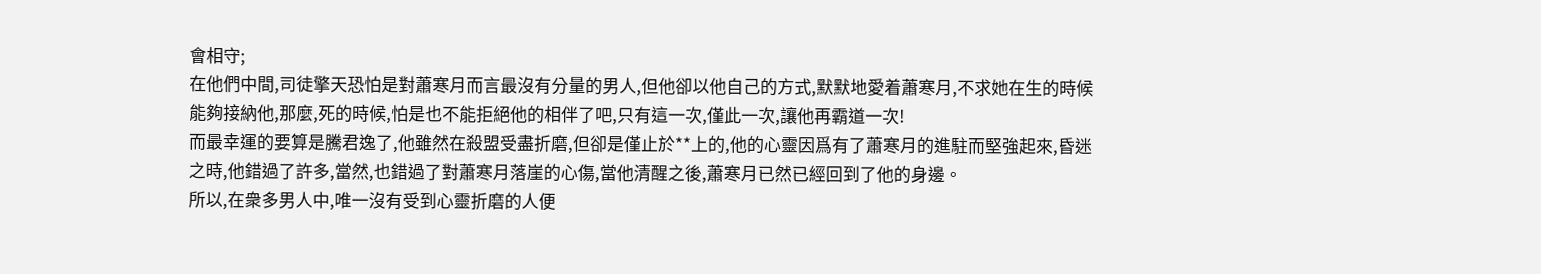會相守;
在他們中間,司徒擎天恐怕是對蕭寒月而言最沒有分量的男人,但他卻以他自己的方式,默默地愛着蕭寒月,不求她在生的時候能夠接納他,那麼,死的時候,怕是也不能拒絕他的相伴了吧,只有這一次,僅此一次,讓他再霸道一次!
而最幸運的要算是騰君逸了,他雖然在殺盟受盡折磨,但卻是僅止於**上的,他的心靈因爲有了蕭寒月的進駐而堅強起來,昏迷之時,他錯過了許多,當然,也錯過了對蕭寒月落崖的心傷,當他清醒之後,蕭寒月已然已經回到了他的身邊。
所以,在衆多男人中,唯一沒有受到心靈折磨的人便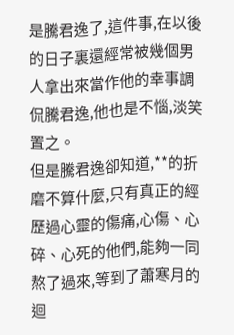是騰君逸了,這件事,在以後的日子裏還經常被幾個男人拿出來當作他的幸事調侃騰君逸,他也是不惱,淡笑置之。
但是騰君逸卻知道,**的折磨不算什麼,只有真正的經歷過心靈的傷痛,心傷、心碎、心死的他們,能夠一同熬了過來,等到了蕭寒月的迴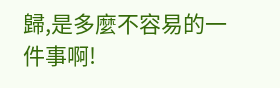歸,是多麼不容易的一件事啊!